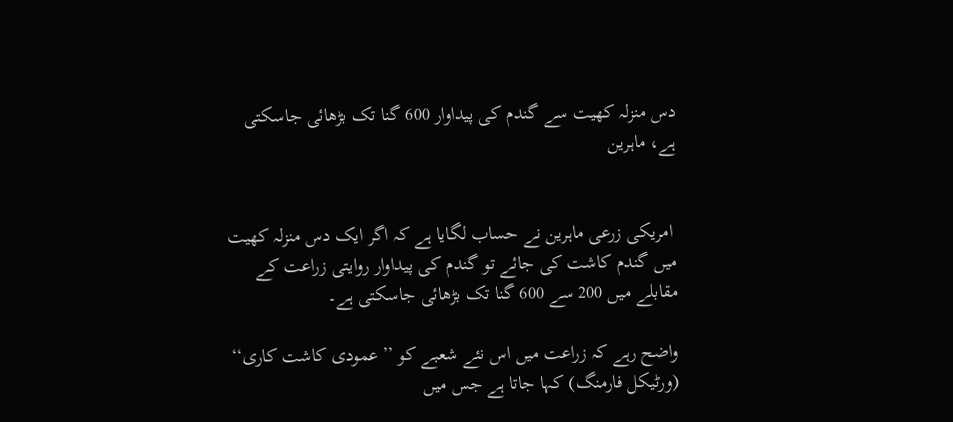دس منزلہ کھیت سے گندم کی پیداوار 600 گنا تک بڑھائی جاسکتی ہے، ماہرین


 امریکی زرعی ماہرین نے حساب لگایا ہے کہ اگر ایک دس منزلہ کھیت میں گندم کاشت کی جائے تو گندم کی پیداوار روایتی زراعت کے مقابلے میں 200 سے 600 گنا تک بڑھائی جاسکتی ہے۔

واضح رہے کہ زراعت میں اس نئے شعبے کو ’’عمودی کاشت کاری‘‘ (ورٹیکل فارمنگ) کہا جاتا ہے جس میں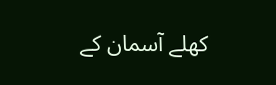کھلے آسمان کے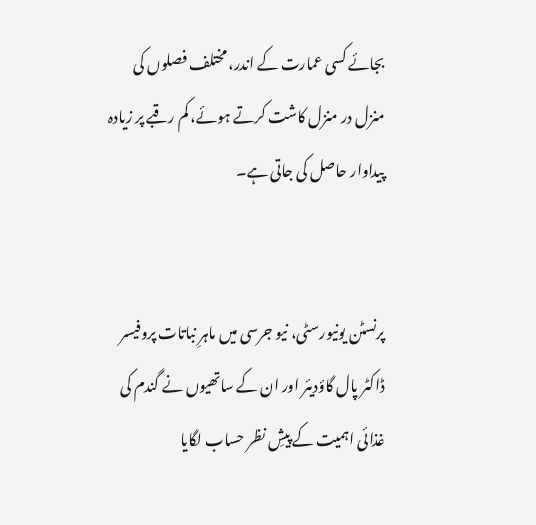بجائے کسی عمارت کے اندر، مختلف فصلوں کی منزل در منزل کاشت کرتے ہوئے، کم رقبے پر زیادہ پیداوار حاصل کی جاتی ہے۔


پرنسٹن یونیورسٹی، نیو جرسی میں ماہرِ نباتات پروفیسر ڈاکٹر پال گاؤدیئر اور ان کے ساتھیوں نے گندم کی غذائی اہمیت کے پیشِ نظر حساب لگایا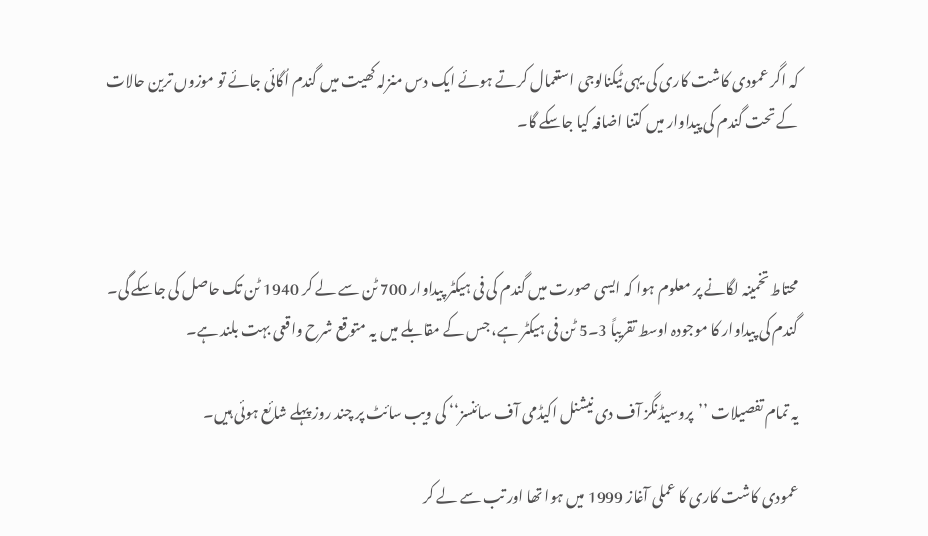کہ اگر عمودی کاشت کاری کی یہی ٹیکنالوجی استعمال کرتے ہوئے ایک دس منزلہ کھیت میں گندم اُگائی جائے تو موزوں ترین حالات کے تحت گندم کی پیداوار میں کتنا اضافہ کیا جاسکے گا۔



محتاط تخمینہ لگانے پر معلوم ہوا کہ ایسی صورت میں گندم کی فی ہیکٹر پیداوار 700 ٹن سے لے کر 1940 ٹن تک حاصل کی جاسکے گی۔ گندم کی پیداوار کا موجودہ اوسط تقریباً 3۔5 ٹن فی ہیکٹر ہے، جس کے مقابلے میں یہ متوقع شرح واقعی بہت بلند ہے۔

یہ تمام تفصیلات ’’پروسیڈنگز آف دی نیشنل اکیڈمی آف سائنسز‘‘ کی ویب سائٹ پر چند روز پہلے شائع ہوئی ہیں۔

عمودی کاشت کاری کا عملی آغاز 1999 میں ہوا تھا اور تب سے لے کر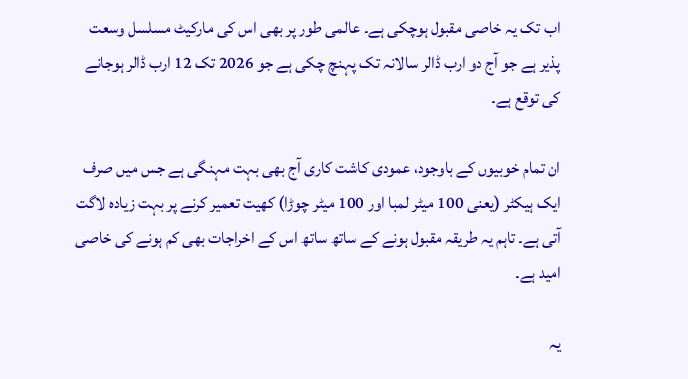اب تک یہ خاصی مقبول ہوچکی ہے۔ عالمی طور پر بھی اس کی مارکیٹ مسلسل وسعت پذیر ہے جو آج دو ارب ڈالر سالانہ تک پہنچ چکی ہے جو 2026 تک 12 ارب ڈالر ہوجانے کی توقع ہے۔

ان تمام خوبیوں کے باوجود، عمودی کاشت کاری آج بھی بہت مہنگی ہے جس میں صرف ایک ہیکٹر (یعنی 100 میٹر لمبا اور 100 میٹر چوڑا) کھیت تعمیر کرنے پر بہت زیادہ لاگت آتی ہے۔ تاہم یہ طریقہ مقبول ہونے کے ساتھ ساتھ اس کے اخراجات بھی کم ہونے کی خاصی امید ہے۔

یہ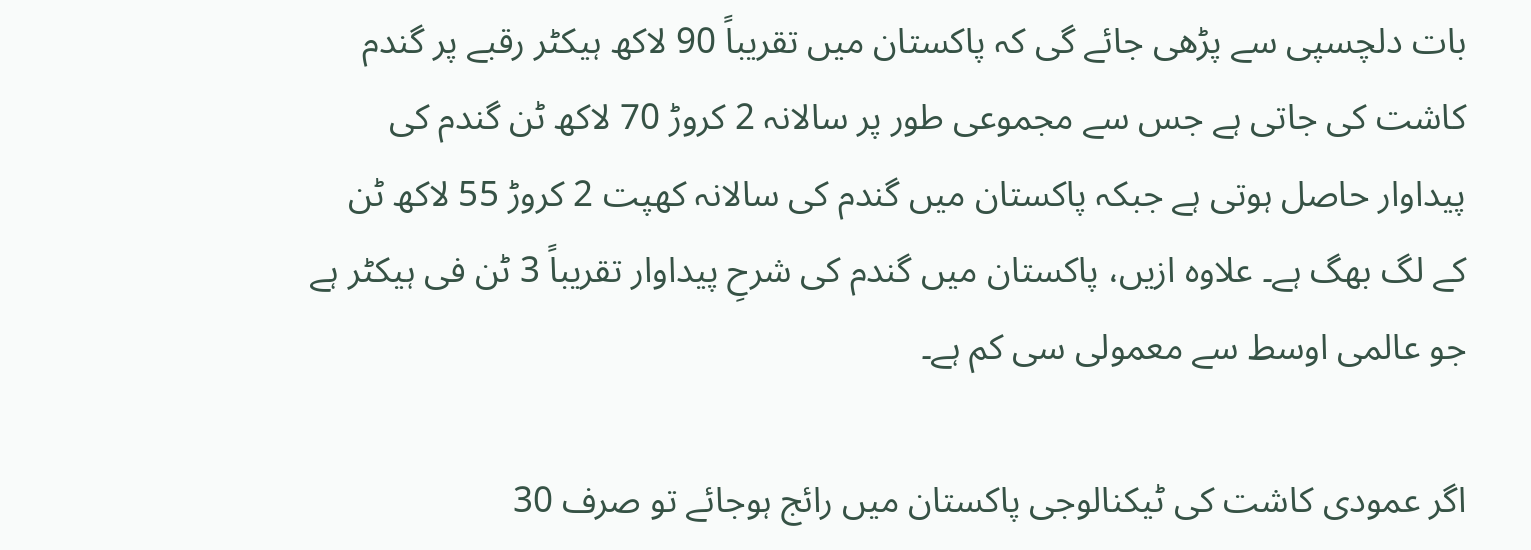بات دلچسپی سے پڑھی جائے گی کہ پاکستان میں تقریباً 90 لاکھ ہیکٹر رقبے پر گندم کاشت کی جاتی ہے جس سے مجموعی طور پر سالانہ 2 کروڑ 70 لاکھ ٹن گندم کی پیداوار حاصل ہوتی ہے جبکہ پاکستان میں گندم کی سالانہ کھپت 2 کروڑ 55 لاکھ ٹن کے لگ بھگ ہے۔ علاوہ ازیں، پاکستان میں گندم کی شرحِ پیداوار تقریباً 3 ٹن فی ہیکٹر ہے جو عالمی اوسط سے معمولی سی کم ہے۔

اگر عمودی کاشت کی ٹیکنالوجی پاکستان میں رائج ہوجائے تو صرف 30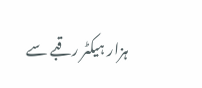ہزار ہیکٹر رقبے سے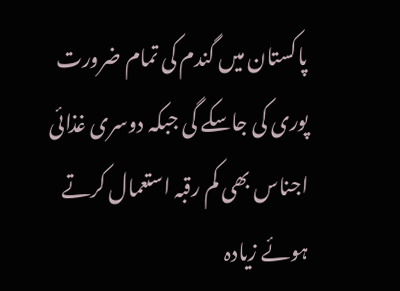پاکستان میں گندم کی تمام ضرورت پوری کی جاسکے گی جبکہ دوسری غذائی اجناس بھی کم رقبہ استعمال کرتے ہوئے زیادہ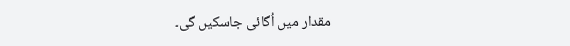مقدار میں اُگائی جاسکیں گی۔